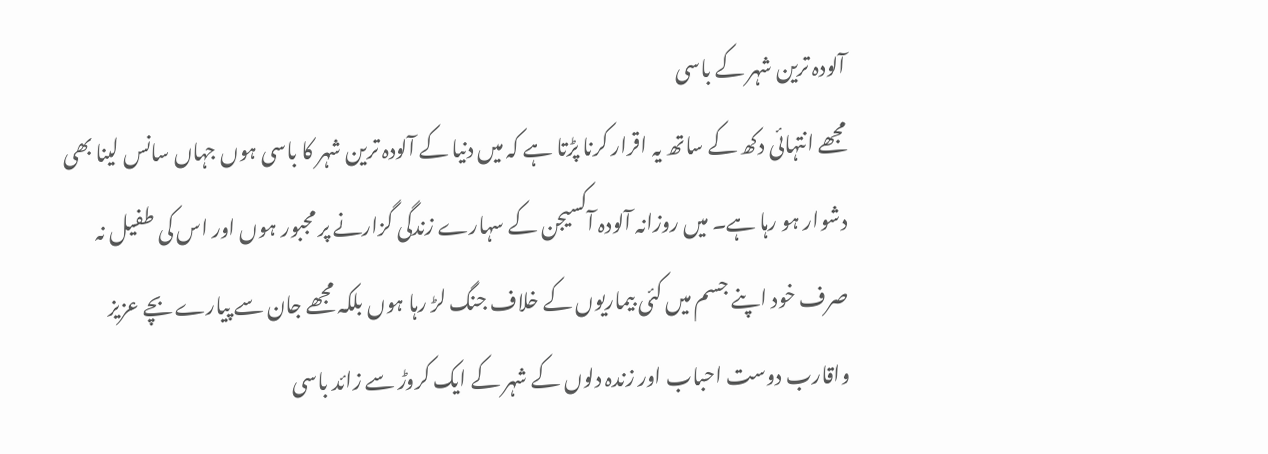آلودہ ترین شہر کے باسی
مجھے انتہائی دکھ کے ساتھ یہ اقرار کرنا پڑتا ہے کہ میں دنیا کے آلودہ ترین شہر کا باسی ہوں جہاں سانس لینا بھی دشوار ہو رہا ہے۔ میں روزانہ آلودہ آکسیجن کے سہارے زندگی گزارنے پر مجبور ہوں اور اس کی طفیل نہ صرف خود اپنے جسم میں کئی بیماریوں کے خلاف جنگ لڑ رہا ہوں بلکہ مجھے جان سے پیارے بچے عزیز واقارب دوست احباب اور زندہ دلوں کے شہر کے ایک کروڑ سے زائد باسی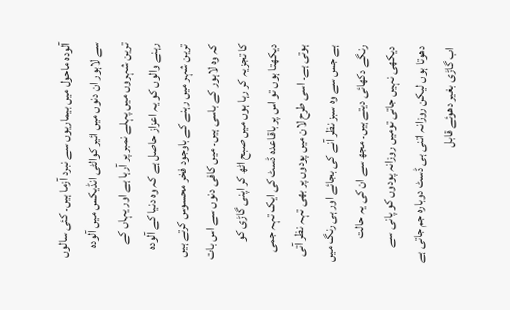آلودہ ماحول میں بیماریوں سے نبرد آزما ہیں۔ کئی سالوں سے لاہور ان دنوں میں ائیر کوالٹی انڈیکس میں آلودہ ترین شہروں میں پہلے نمبر پر آرہا ہے اور یہاں کے رہنے والوں کو یہ اعزاز حاصل ہے کہ وہ دنیا کے آلودہ ترین شہر میں رہنے کے باوجود فخر محسوس کرتے ہیں کہ وہ لاہور کے باسی ہیں۔ میں کافی دنوں سے اس بات کا تجزیہ کر رہا ہوں میں صبح اٹھ کر اپنی گاڑی کو دیکھتا ہوں تو اس پر باقاعدہ ڈسٹ کی ایک تہہ جمی ہوتی ہے۔ اسی طرح لان میں پودوں پر بھی تہہ نظر آتی ہے جس سے وہ سبز نظر آنے کی بجائے اور ہی رنگ میں رنگے دکھائی دیتے ہیں۔ مجھ سے ان کی یہ حالت دیکھی نہیں جاتی تومیں روزانہ پودوں کو پانی سے دھوتا ہوں لیکن روزانہ اتنی ہی ڈسٹ دوبارہ جم جاتی ہے اب گاڑی بغیر دھوئے قابل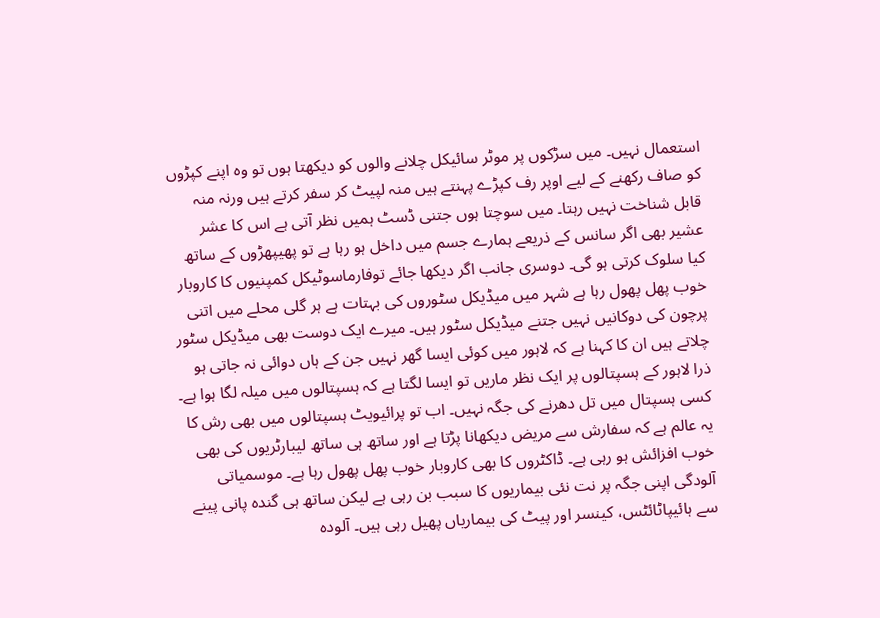استعمال نہیں۔ میں سڑکوں پر موٹر سائیکل چلانے والوں کو دیکھتا ہوں تو وہ اپنے کپڑوں کو صاف رکھنے کے لیے اوپر رف کپڑے پہنتے ہیں منہ لپیٹ کر سفر کرتے ہیں ورنہ منہ قابل شناخت نہیں رہتا۔ میں سوچتا ہوں جتنی ڈسٹ ہمیں نظر آتی ہے اس کا عشر عشیر بھی اگر سانس کے ذریعے ہمارے جسم میں داخل ہو رہا ہے تو پھیپھڑوں کے ساتھ کیا سلوک کرتی ہو گی۔ دوسری جانب اگر دیکھا جائے توفارماسوٹیکل کمپنیوں کا کاروبار خوب پھل پھول رہا ہے شہر میں میڈیکل سٹوروں کی بہتات ہے ہر گلی محلے میں اتنی پرچون کی دوکانیں نہیں جتنے میڈیکل سٹور ہیں۔ میرے ایک دوست بھی میڈیکل سٹور چلاتے ہیں ان کا کہنا ہے کہ لاہور میں کوئی ایسا گھر نہیں جن کے ہاں دوائی نہ جاتی ہو ذرا لاہور کے ہسپتالوں پر ایک نظر ماریں تو ایسا لگتا ہے کہ ہسپتالوں میں میلہ لگا ہوا ہے۔ کسی ہسپتال میں تل دھرنے کی جگہ نہیں۔ اب تو پرائیویٹ ہسپتالوں میں بھی رش کا یہ عالم ہے کہ سفارش سے مریض دیکھانا پڑتا ہے اور ساتھ ہی ساتھ لیبارٹریوں کی بھی خوب افزائش ہو رہی ہے۔ ڈاکٹروں کا بھی کاروبار خوب پھل پھول رہا ہے۔ موسمیاتی آلودگی اپنی جگہ پر نت نئی بیماریوں کا سبب بن رہی ہے لیکن ساتھ ہی گندہ پانی پینے سے ہائیپاٹائٹس، کینسر اور پیٹ کی بیماریاں پھیل رہی ہیں۔ آلودہ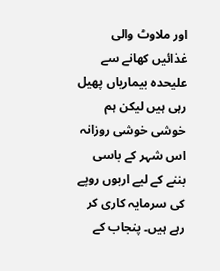اور ملاوٹ والی غذائیں کھانے سے علیحدہ بیماریاں پھیل رہی ہیں لیکن ہم خوشی خوشی روزانہ اس شہر کے باسی بننے کے لیے اربوں روپے کی سرمایہ کاری کر رہے ہیں۔ پنجاب کے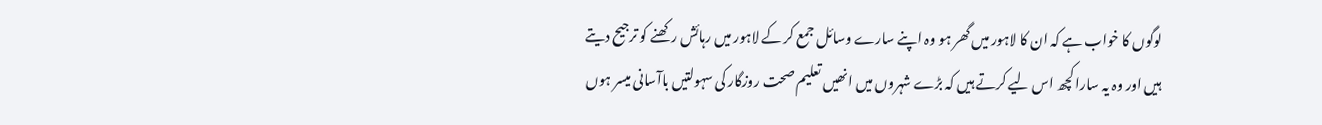لوگوں کا خواب ہے کہ ان کا لاہور میں گھر ہو وہ اپنے سارے وسائل جمع کر کے لاہور میں رہائش رکھنے کو ترجیح دیتے ہیں اور وہ یہ سارا کچھ اس لیے کرتے ہیں کہ بڑے شہروں میں انھیں تعلیم صحت روزگار کی سہولتیں باآسانی میسر ہوں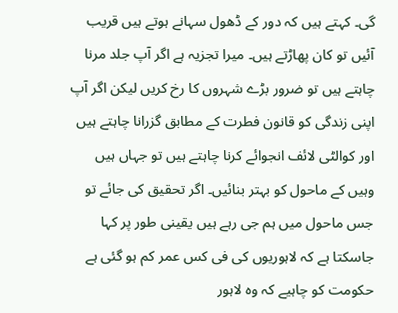گی۔ کہتے ہیں کہ دور کے ڈھول سہانے ہوتے ہیں قریب آئیں تو کان پھاڑتے ہیں۔ میرا تجزیہ ہے اگر آپ جلد مرنا چاہتے ہیں تو ضرور بڑے شہروں کا رخ کریں لیکن اگر آپ اپنی زندگی کو قانون فطرت کے مطابق گزرانا چاہتے ہیں اور کوالٹی لائف انجوائے کرنا چاہتے ہیں تو جہاں ہیں وہیں کے ماحول کو بہتر بنائیں۔ اگر تحقیق کی جائے تو جس ماحول میں ہم جی رہے ہیں یقینی طور پر کہا جاسکتا ہے کہ لاہوریوں کی فی کس عمر کم ہو گئی ہے حکومت کو چاہیے کہ وہ لاہور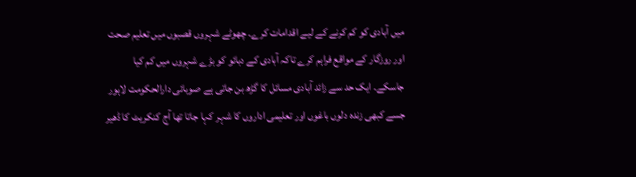میں آبادی کو کم کرنے کے لیے اقدامات کرے۔ چھوٹے شہروں قصبوں میں تعلیم صحت اور روزگار کے مواقع فراہم کرے تاکہ آبادی کے دبائو کو بڑے شہروں میں کم کیا جاسکے۔ ایک حد سے زائد آبادی مسائل کا گڑھ بن جاتی ہے صوبائی دارالحکومت لاہور جسے کبھی زندہ دلوں باغوں اور تعلیمی اداروں کا شہر کہا جاتا تھا آج کنکریٹ کا ڈھیر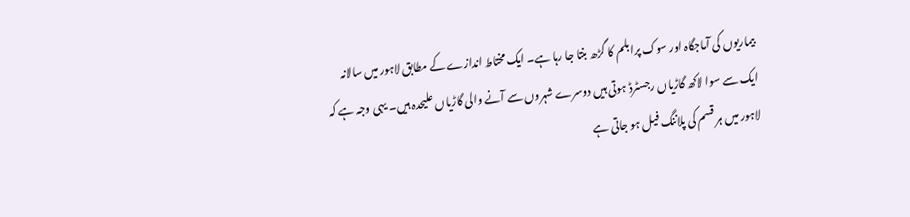بیماریوں کی آماجگاہ اور سوک پرابلم کا گڑھ بنتا جا رہا ہے۔ ایک مختاط اندازے کے مطابق لاہور میں سالانہ ایک سے سوا لاکھ گاڑیاں رجسٹرڈ ہوتی ہیں دوسرے شہروں سے آنے والی گاڑیاں علیحدہ ہیں۔ یہی وجہ ہے کہ لاہور میں ہر قسم کی پلاننگ فیل ہو جاتی ہے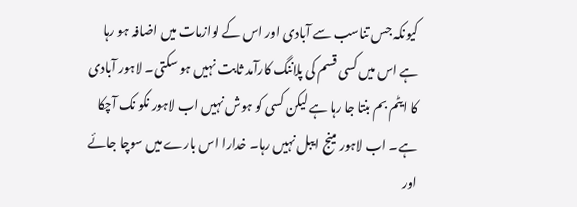کیونکہ جس تناسب سے آبادی اور اس کے لوازمات میں اضافہ ہو رہا ہے اس میں کسی قسم کی پلاننگ کارآمد ثابت نہیں ہو سکتی۔ لاہور آبادی کا ایٹم بم بنتا جا رہا ہے لیکن کسی کو ہوش نہیں اب لاہور نکو نک آچکا ہے۔ اب لاہور مینج ایبل نہیں رہا۔ خدارا اس بارے میں سوچا جائے اور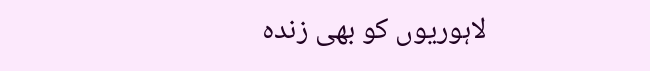لاہوریوں کو بھی زندہ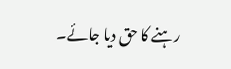رہنے کا حق دیا جائے۔